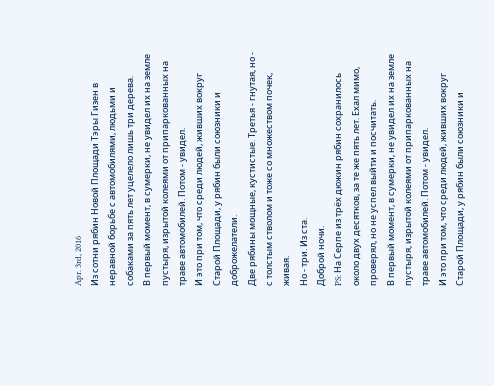Apr. 3rd, 2016
Из сотни рябин Новой Площади Тэры Гизен в неравной борьбе с автомобилями, людьми и собаками за пять лет уцелело лишь три дерева.
В первый момент, в сумерки, не увидел их на земле пустыря, изрытой колеями от припаркованных на траве автомобилей. Потом - увидел.
И это при том, что среди людей, живших вокруг Старой Площади, у рябин были союзники и доброжелатели.
Две рябины мощные, кустистые. Третья - гнутая, но - с толстым стволом и тоже со множеством почек, живая.
Но - три. Из ста.
Доброй ночи.
PS: На Серпе из трёх дюжин рябин сохранилось около двух десятков, за те же пять лет. Ехал мимо, проверял, но не успел выйти и посчитать.
В первый момент, в сумерки, не увидел их на земле пустыря, изрытой колеями от припаркованных на траве автомобилей. Потом - увидел.
И это при том, что среди людей, живших вокруг Старой Площади, у рябин были союзники и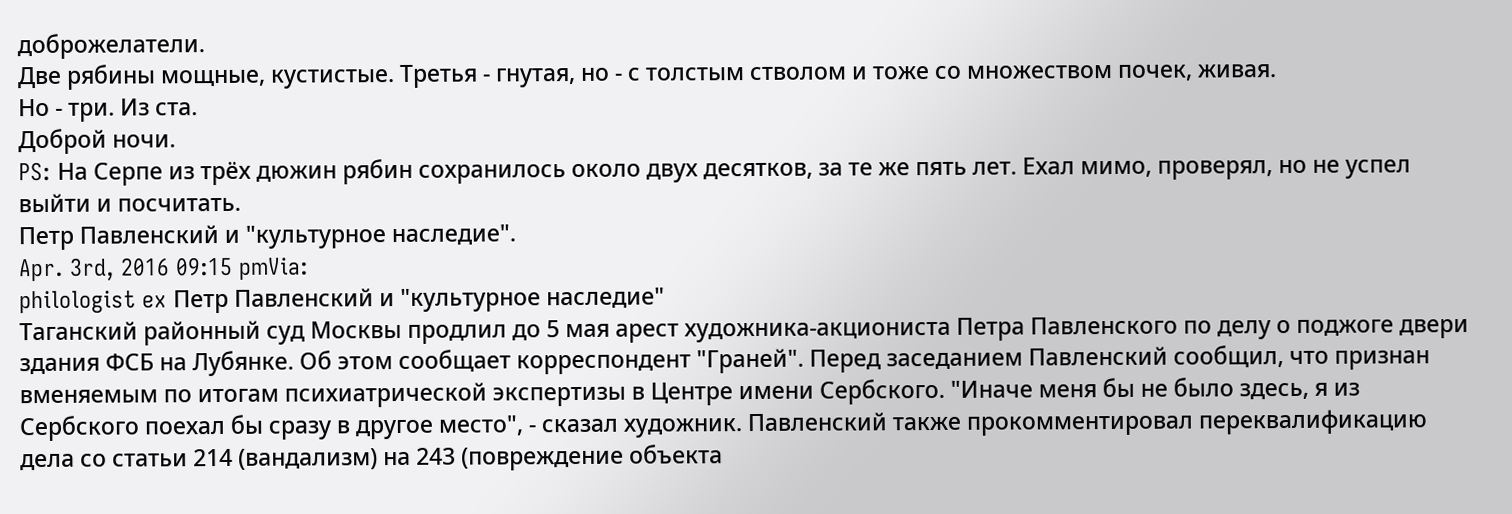доброжелатели.
Две рябины мощные, кустистые. Третья - гнутая, но - с толстым стволом и тоже со множеством почек, живая.
Но - три. Из ста.
Доброй ночи.
PS: На Серпе из трёх дюжин рябин сохранилось около двух десятков, за те же пять лет. Ехал мимо, проверял, но не успел выйти и посчитать.
Петр Павленский и "культурное наследие".
Apr. 3rd, 2016 09:15 pmVia:
philologist ex Петр Павленский и "культурное наследие"
Таганский районный суд Москвы продлил до 5 мая арест художника-акциониста Петра Павленского по делу о поджоге двери здания ФСБ на Лубянке. Об этом сообщает корреспондент "Граней". Перед заседанием Павленский сообщил, что признан вменяемым по итогам психиатрической экспертизы в Центре имени Сербского. "Иначе меня бы не было здесь, я из Сербского поехал бы сразу в другое место", - сказал художник. Павленский также прокомментировал переквалификацию дела со статьи 214 (вандализм) на 243 (повреждение объекта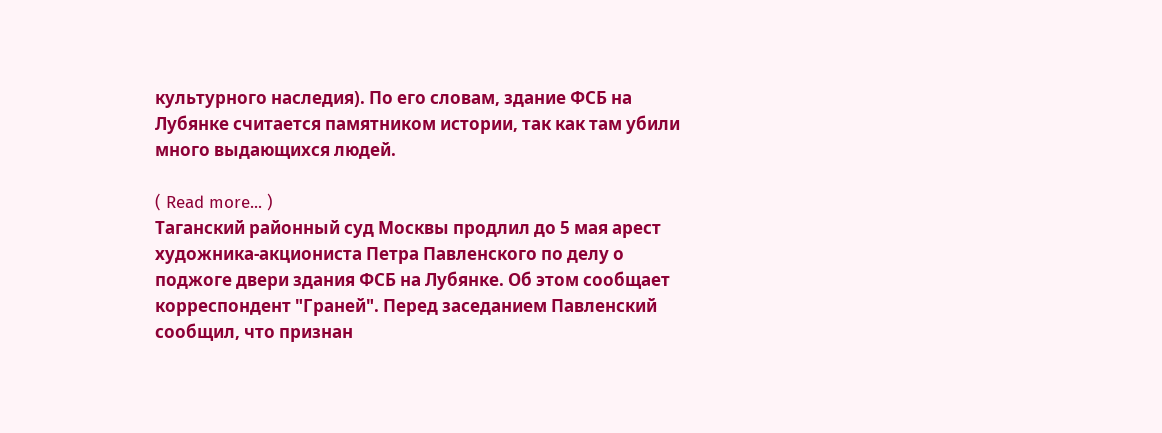культурного наследия). По его словам, здание ФСБ на Лубянке считается памятником истории, так как там убили много выдающихся людей.

( Read more... )
Таганский районный суд Москвы продлил до 5 мая арест художника-акциониста Петра Павленского по делу о поджоге двери здания ФСБ на Лубянке. Об этом сообщает корреспондент "Граней". Перед заседанием Павленский сообщил, что признан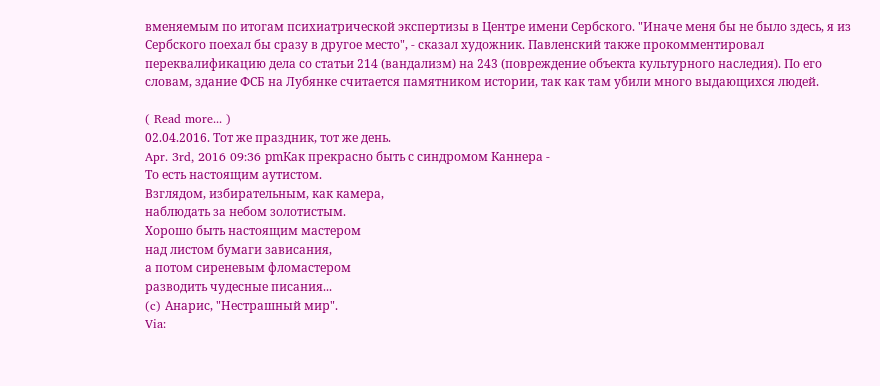вменяемым по итогам психиатрической экспертизы в Центре имени Сербского. "Иначе меня бы не было здесь, я из Сербского поехал бы сразу в другое место", - сказал художник. Павленский также прокомментировал переквалификацию дела со статьи 214 (вандализм) на 243 (повреждение объекта культурного наследия). По его словам, здание ФСБ на Лубянке считается памятником истории, так как там убили много выдающихся людей.

( Read more... )
02.04.2016. Тот же праздник, тот же день.
Apr. 3rd, 2016 09:36 pmКак прекрасно быть с синдромом Каннера -
То есть настоящим аутистом.
Взглядом, избирательным, как камера,
наблюдать за небом золотистым.
Хорошо быть настоящим мастером
над листом бумаги зависания,
а потом сиреневым фломастером
разводить чудесные писания...
(c) Анарис, "Нестрашный мир".
Via: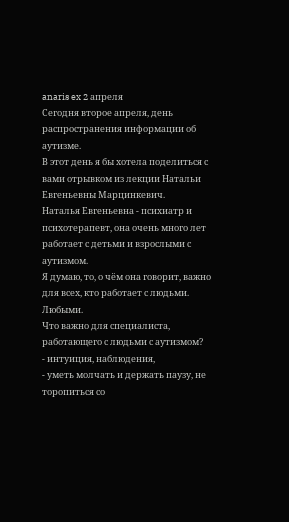anaris ex 2 апреля
Сегодня второе апреля, день распространения информации об аутизме.
В этот день я бы хотела поделиться с вами отрывком из лекции Натальи Евгеньевны Марцинкевич.
Наталья Евгеньевна - психиатр и психотерапевт, она очень много лет работает с детьми и взрослыми с аутизмом.
Я думаю, то, о чём она говорит, важно для всех, кто работает с людьми. Любыми.
Что важно для специалиста, работающего с людьми с аутизмом?
- интуиция, наблюдения,
- уметь молчать и держать паузу, не торопиться со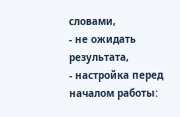словами,
- не ожидать результата,
- настройка перед началом работы: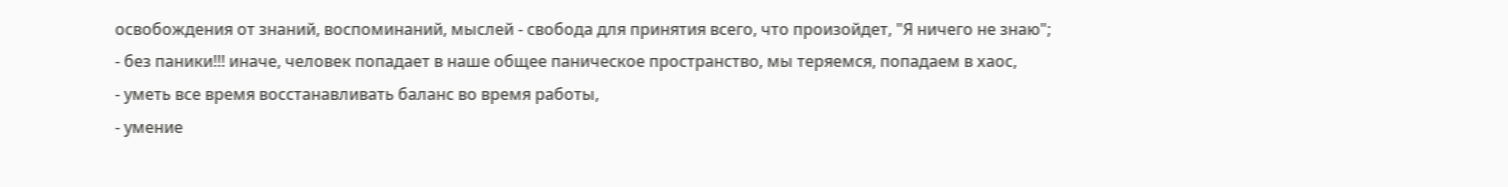освобождения от знаний, воспоминаний, мыслей - свобода для принятия всего, что произойдет, "Я ничего не знаю";
- без паники!!! иначе, человек попадает в наше общее паническое пространство, мы теряемся, попадаем в хаос,
- уметь все время восстанавливать баланс во время работы,
- умение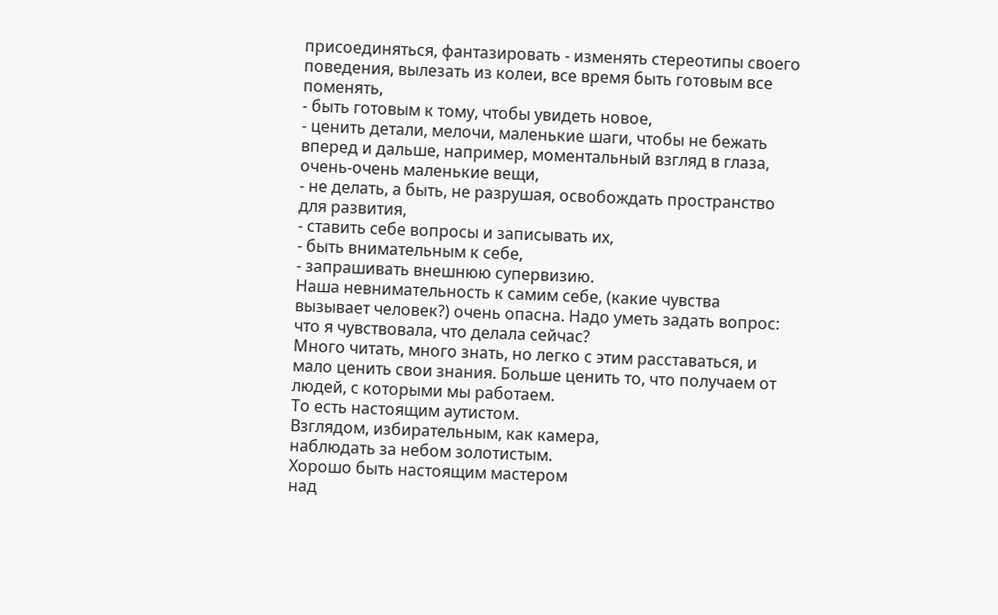присоединяться, фантазировать - изменять стереотипы своего поведения, вылезать из колеи, все время быть готовым все поменять,
- быть готовым к тому, чтобы увидеть новое,
- ценить детали, мелочи, маленькие шаги, чтобы не бежать вперед и дальше, например, моментальный взгляд в глаза, очень-очень маленькие вещи,
- не делать, а быть, не разрушая, освобождать пространство для развития,
- ставить себе вопросы и записывать их,
- быть внимательным к себе,
- запрашивать внешнюю супервизию.
Наша невнимательность к самим себе, (какие чувства вызывает человек?) очень опасна. Надо уметь задать вопрос: что я чувствовала, что делала сейчас?
Много читать, много знать, но легко с этим расставаться, и мало ценить свои знания. Больше ценить то, что получаем от людей, с которыми мы работаем.
То есть настоящим аутистом.
Взглядом, избирательным, как камера,
наблюдать за небом золотистым.
Хорошо быть настоящим мастером
над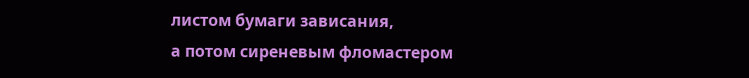листом бумаги зависания,
а потом сиреневым фломастером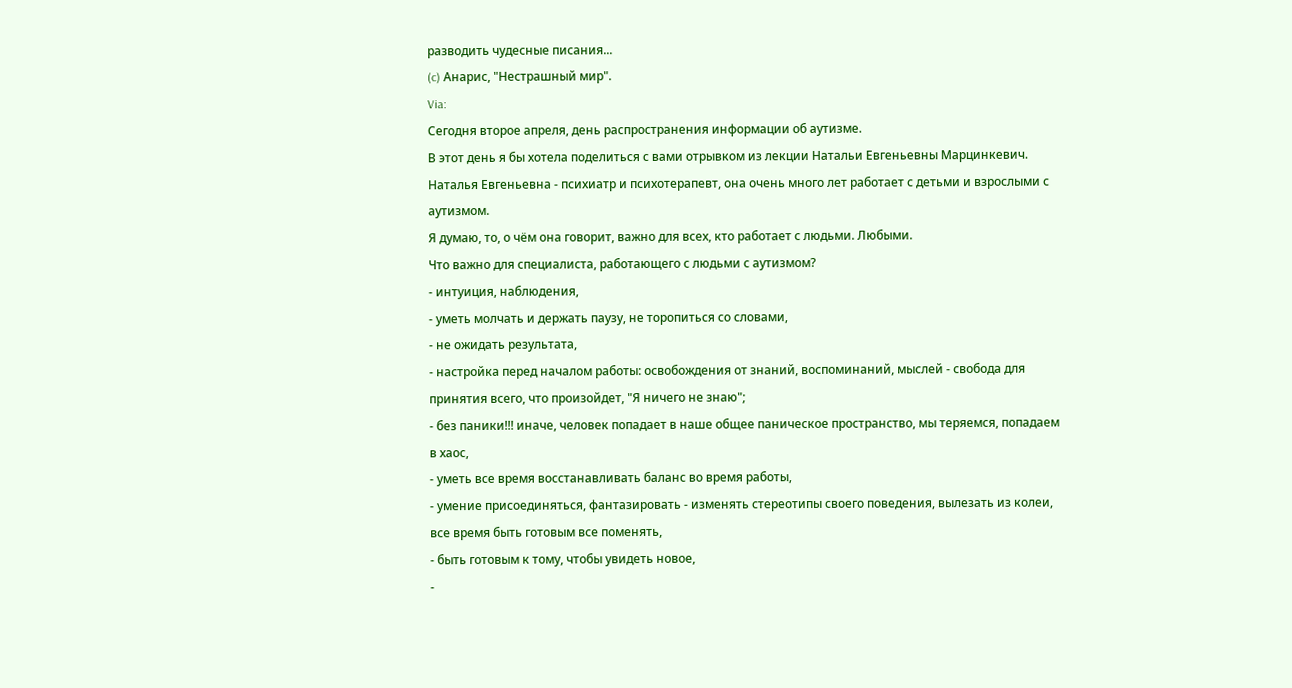разводить чудесные писания...
(c) Анарис, "Нестрашный мир".
Via:
Сегодня второе апреля, день распространения информации об аутизме.
В этот день я бы хотела поделиться с вами отрывком из лекции Натальи Евгеньевны Марцинкевич.
Наталья Евгеньевна - психиатр и психотерапевт, она очень много лет работает с детьми и взрослыми с аутизмом.
Я думаю, то, о чём она говорит, важно для всех, кто работает с людьми. Любыми.
Что важно для специалиста, работающего с людьми с аутизмом?
- интуиция, наблюдения,
- уметь молчать и держать паузу, не торопиться со словами,
- не ожидать результата,
- настройка перед началом работы: освобождения от знаний, воспоминаний, мыслей - свобода для принятия всего, что произойдет, "Я ничего не знаю";
- без паники!!! иначе, человек попадает в наше общее паническое пространство, мы теряемся, попадаем в хаос,
- уметь все время восстанавливать баланс во время работы,
- умение присоединяться, фантазировать - изменять стереотипы своего поведения, вылезать из колеи, все время быть готовым все поменять,
- быть готовым к тому, чтобы увидеть новое,
-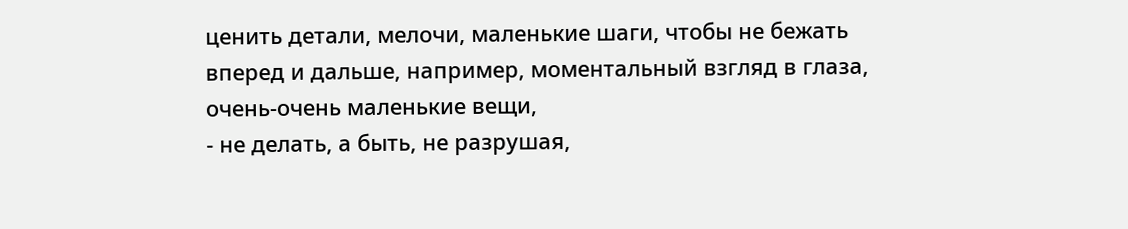ценить детали, мелочи, маленькие шаги, чтобы не бежать вперед и дальше, например, моментальный взгляд в глаза, очень-очень маленькие вещи,
- не делать, а быть, не разрушая,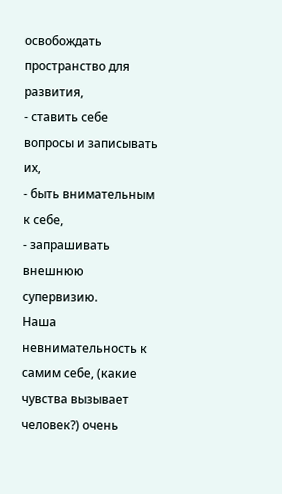освобождать пространство для развития,
- ставить себе вопросы и записывать их,
- быть внимательным к себе,
- запрашивать внешнюю супервизию.
Наша невнимательность к самим себе, (какие чувства вызывает человек?) очень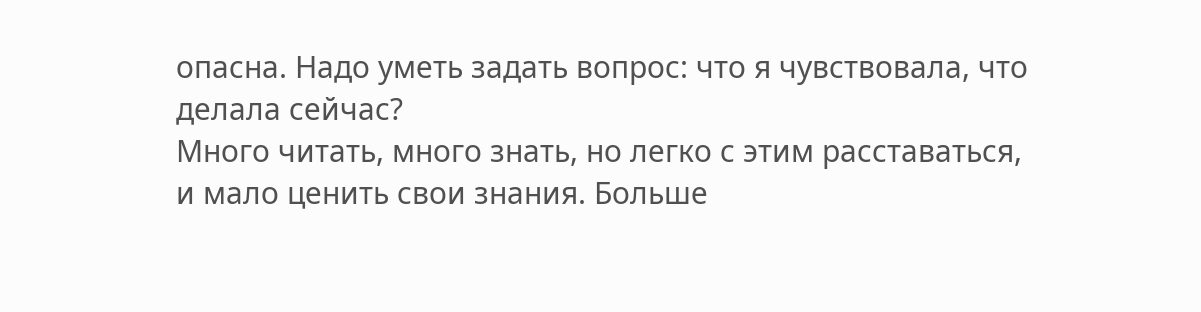опасна. Надо уметь задать вопрос: что я чувствовала, что делала сейчас?
Много читать, много знать, но легко с этим расставаться, и мало ценить свои знания. Больше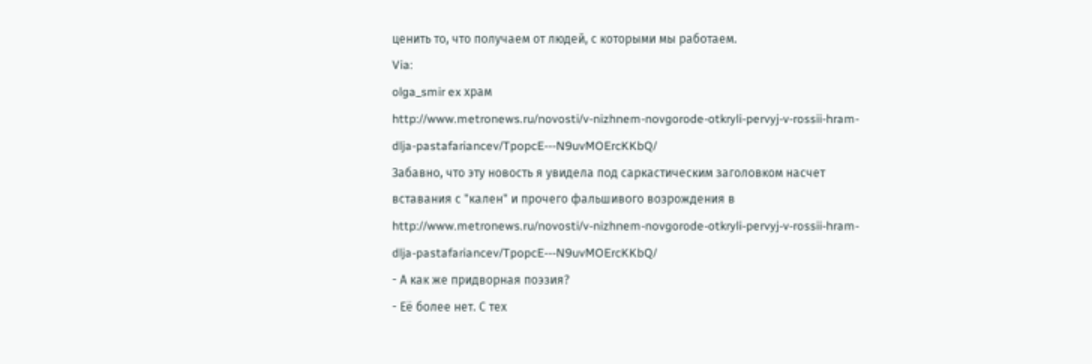ценить то, что получаем от людей, с которыми мы работаем.
Via:
olga_smir ex храм
http://www.metronews.ru/novosti/v-nizhnem-novgorode-otkryli-pervyj-v-rossii-hram-dlja-pastafariancev/TpopcE---N9uvMOErcKKbQ/
Забавно, что эту новость я увидела под саркастическим заголовком насчет вставания с "кален" и прочего фальшивого возрождения в
http://www.metronews.ru/novosti/v-nizhnem-novgorode-otkryli-pervyj-v-rossii-hram-dlja-pastafariancev/TpopcE---N9uvMOErcKKbQ/
- А как же придворная поэзия?
- Её более нет. С тех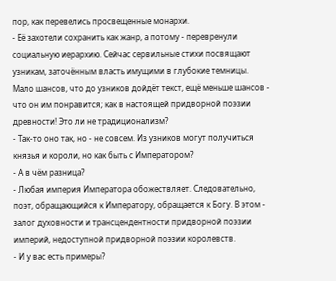пор, как перевелись просвещенные монархи.
- Её захотели сохранить как жанр, а потому - перевренули социальную иерархию. Сейчас сервильные стихи посвящают узникам, заточённым власть имущими в глубокие темницы. Мало шансов, что до узников дойдёт текст, ещё меньше шансов - что он им понравится; как в настоящей придворной поэзии древности! Это ли не традиционализм?
- Так-то оно так, но - не совсем. Из узников могут получиться князья и короли, но как быть с Императором?
- А в чём разница?
- Любая империя Императора обожествляет. Следовательно, поэт, обращающийся к Императору, обращается к Богу. В этом - залог духовности и трансцендентности придворной поэзии империй, недоступной придворной поэзии королевств.
- И у вас есть примеры?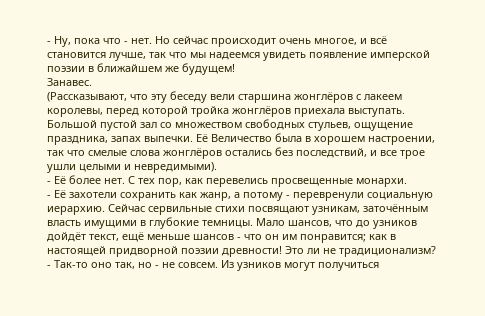- Ну, пока что - нет. Но сейчас происходит очень многое, и всё становится лучше, так что мы надеемся увидеть появление имперской поэзии в ближайшем же будущем!
Занавес.
(Рассказывают, что эту беседу вели старшина жонглёров с лакеем королевы, перед которой тройка жонглёров приехала выступать. Большой пустой зал со множеством свободных стульев, ощущение праздника, запах выпечки. Её Величество была в хорошем настроении, так что смелые слова жонглёров остались без последствий, и все трое ушли целыми и невредимыми).
- Её более нет. С тех пор, как перевелись просвещенные монархи.
- Её захотели сохранить как жанр, а потому - перевренули социальную иерархию. Сейчас сервильные стихи посвящают узникам, заточённым власть имущими в глубокие темницы. Мало шансов, что до узников дойдёт текст, ещё меньше шансов - что он им понравится; как в настоящей придворной поэзии древности! Это ли не традиционализм?
- Так-то оно так, но - не совсем. Из узников могут получиться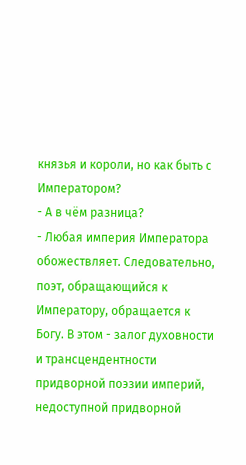князья и короли, но как быть с Императором?
- А в чём разница?
- Любая империя Императора обожествляет. Следовательно, поэт, обращающийся к Императору, обращается к Богу. В этом - залог духовности и трансцендентности придворной поэзии империй, недоступной придворной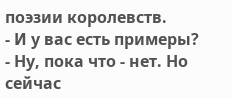поэзии королевств.
- И у вас есть примеры?
- Ну, пока что - нет. Но сейчас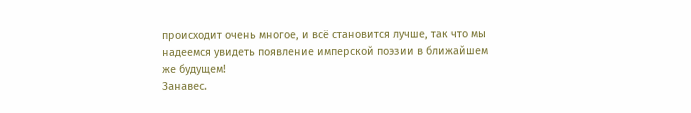происходит очень многое, и всё становится лучше, так что мы надеемся увидеть появление имперской поэзии в ближайшем же будущем!
Занавес.